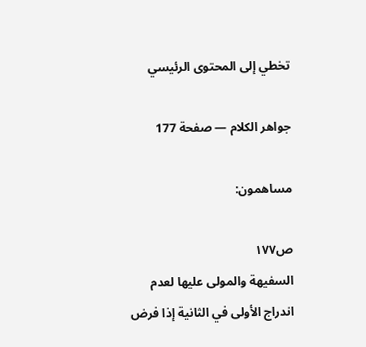تخطي إلى المحتوى الرئيسي

جواهر الكلام — صفحة 177

مساهمون:

ص١٧٧
السفيهة والمولى عليها لعدم اندراج الأولى في الثانية إذا فرض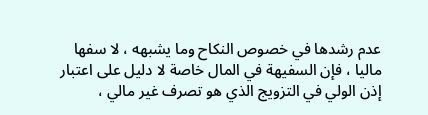عدم رشدها في خصوص النكاح وما يشبهه ، لا سفها ماليا ، فإن السفيهة في المال خاصة لا دليل على اعتبار إذن الولي في التزويج الذي هو تصرف غير مالي ،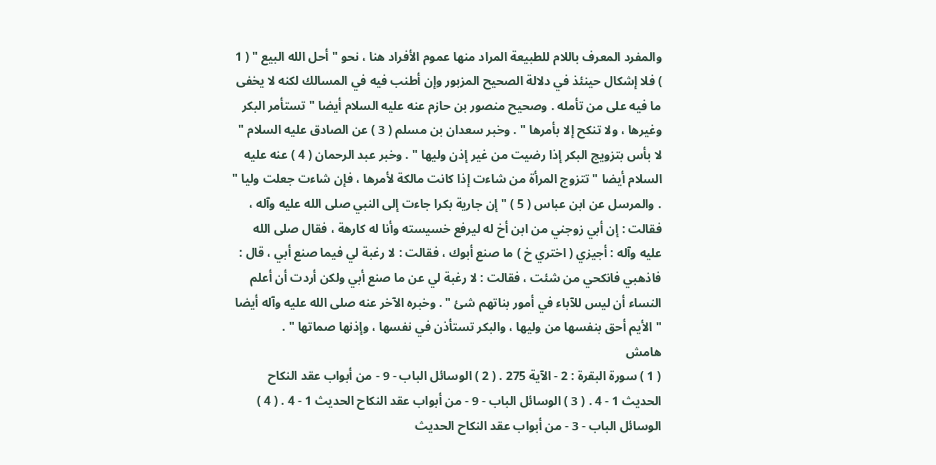والمفرد المعرف باللام للطبيعة المراد منها عموم الأفراد هنا ، نحو " أحل الله البيع " ( 1 ) فلا إشكال حينئذ في دلالة الصحيح المزبور وإن أطنب فيه في المسالك لكنه لا يخفى ما فيه على من تأمله . وصحيح منصور بن حازم عنه عليه السلام أيضا " تستأمر البكر وغيرها ، ولا تنكح إلا بأمرها " . وخبر سعدان بن مسلم ( 3 ) عن الصادق عليه السلام " لا بأس بتزويج البكر إذا رضيت من غير إذن وليها " . وخبر عبد الرحمان ( 4 ) عنه عليه السلام أيضا " تتزوج المرأة من شاءت إذا كانت مالكة لأمرها ، فإن شاءت جعلت وليا " . والمرسل عن ابن عباس ( 5 ) " إن جارية بكرا جاءت إلى النبي صلى الله عليه وآله ، فقالت : إن أبي زوجني من ابن أخ له ليرفع خسيسته وأنا له كارهة ، فقال صلى الله عليه وآله : أجيزي ( اختري خ ) ما صنع أبوك ، فقالت : لا رغبة لي فيما صنع أبي ، قال : فاذهبي فانكحي من شئت ، فقالت : لا رغبة لي عن ما صنع أبي ولكن أردت أن أعلم النساء أن ليس للآباء في أمور بناتهم شئ " . وخبره الآخر عنه صلى الله عليه وآله أيضا " الأيم أحق بنفسها من وليها ، والبكر تستأذن في نفسها ، وإذنها صماتها " .
هامش
( 1 ) سورة البقرة : 2 - الآية 275 . ( 2 ) الوسائل الباب - 9 - من أبواب عقد النكاح الحديث 1 - 4 . ( 3 ) الوسائل الباب - 9 - من أبواب عقد النكاح الحديث 1 - 4 . ( 4 ) الوسائل الباب - 3 - من أبواب عقد النكاح الحديث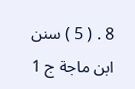8 . ( 5 ) سنن ابن ماجة ج 1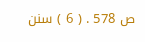ص 578 . ( 6 ) سنن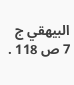البيهقي ج 7 ص 118 .